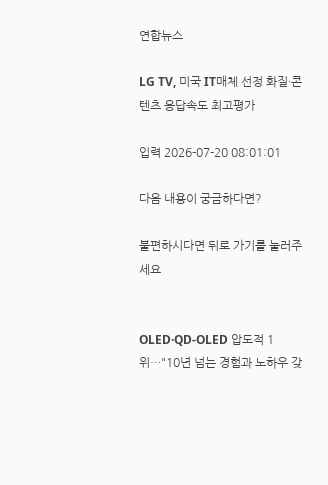연합뉴스

LG TV, 미국 IT매체 선정 화질·콘텐츠 응답속도 최고평가

입력 2026-07-20 08:01:01

다음 내용이 궁금하다면?

불편하시다면 뒤로 가기를 눌러주세요


OLED·QD-OLED 압도적 1위…"10년 넘는 경험과 노하우 갖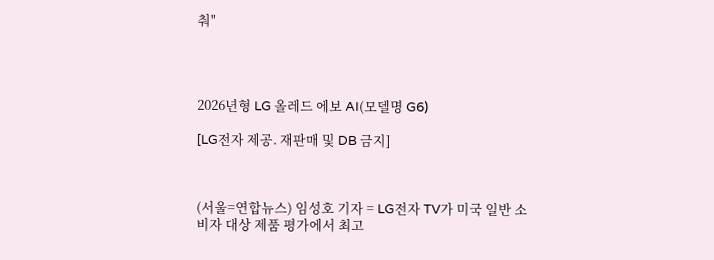춰"




2026년형 LG 올레드 에보 AI(모델명 G6)

[LG전자 제공. 재판매 및 DB 금지]



(서울=연합뉴스) 임성호 기자 = LG전자 TV가 미국 일반 소비자 대상 제품 평가에서 최고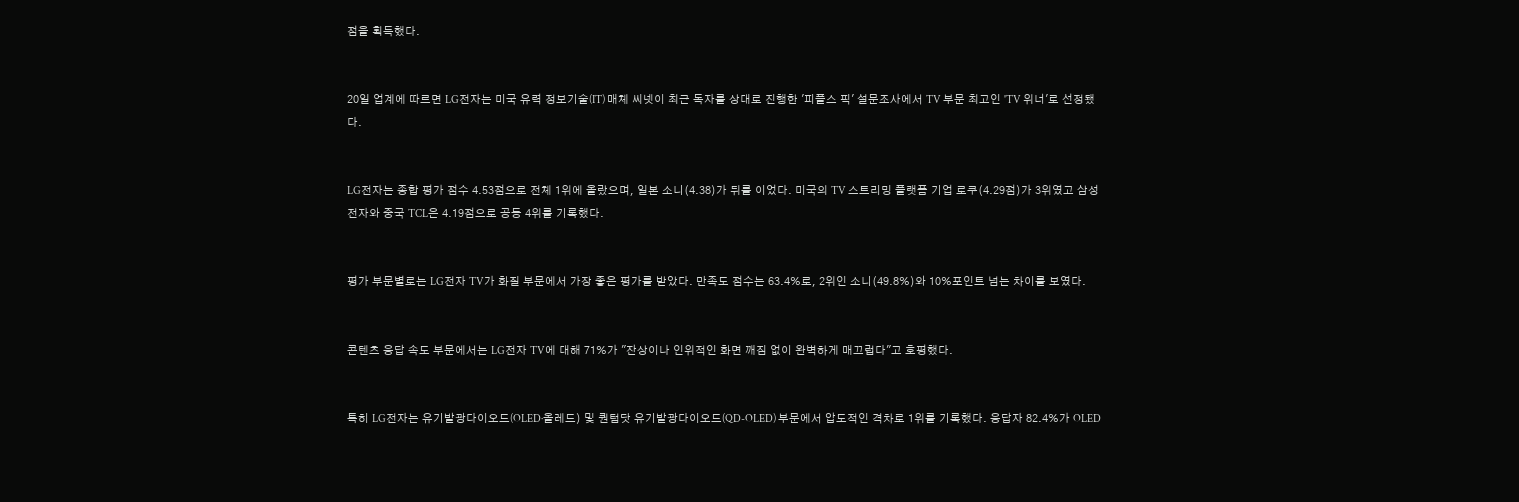점을 획득했다.


20일 업계에 따르면 LG전자는 미국 유력 정보기술(IT) 매체 씨넷이 최근 독자를 상대로 진행한 '피플스 픽' 설문조사에서 TV 부문 최고인 'TV 위너'로 선정됐다.


LG전자는 종합 평가 점수 4.53점으로 전체 1위에 올랐으며, 일본 소니(4.38)가 뒤를 이었다. 미국의 TV 스트리밍 플랫폼 기업 로쿠(4.29점)가 3위였고 삼성전자와 중국 TCL은 4.19점으로 공동 4위를 기록했다.


평가 부문별로는 LG전자 TV가 화질 부문에서 가장 좋은 평가를 받았다. 만족도 점수는 63.4%로, 2위인 소니(49.8%)와 10%포인트 넘는 차이를 보였다.


콘텐츠 응답 속도 부문에서는 LG전자 TV에 대해 71%가 "잔상이나 인위적인 화면 깨짐 없이 완벽하게 매끄럽다"고 호평했다.


특히 LG전자는 유기발광다이오드(OLED·올레드) 및 퀀텀닷 유기발광다이오드(QD-OLED) 부문에서 압도적인 격차로 1위를 기록했다. 응답자 82.4%가 OLED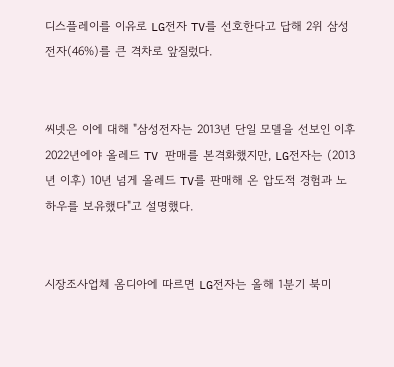디스플레이를 이유로 LG전자 TV를 선호한다고 답해 2위 삼성전자(46%)를 큰 격차로 앞질렀다.


씨넷은 이에 대해 "삼성전자는 2013년 단일 모델을 선보인 이후 2022년에야 올레드 TV 판매를 본격화했지만, LG전자는 (2013년 이후) 10년 넘게 올레드 TV를 판매해 온 압도적 경험과 노하우를 보유했다"고 설명했다.


시장조사업체 옴디아에 따르면 LG전자는 올해 1분기 북미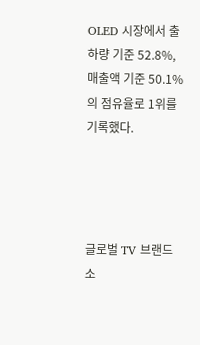OLED 시장에서 출하량 기준 52.8%, 매출액 기준 50.1%의 점유율로 1위를 기록했다.




글로벌 TV 브랜드 소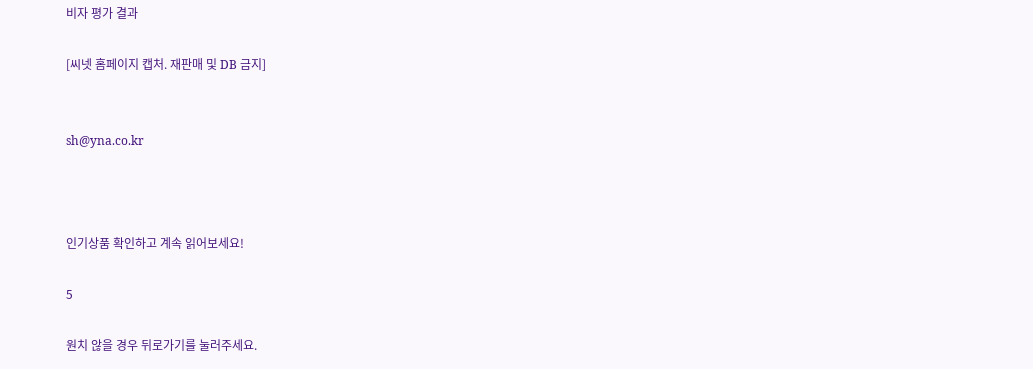비자 평가 결과

[씨넷 홈페이지 캡처. 재판매 및 DB 금지]


sh@yna.co.kr



인기상품 확인하고 계속 읽어보세요!

5

원치 않을 경우 뒤로가기를 눌러주세요.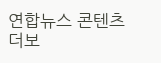연합뉴스 콘텐츠 더보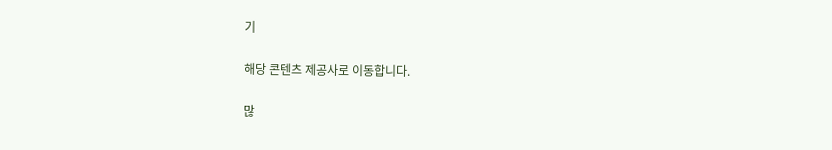기

해당 콘텐츠 제공사로 이동합니다.

많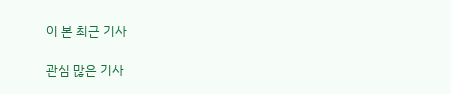이 본 최근 기사

관심 많은 기사